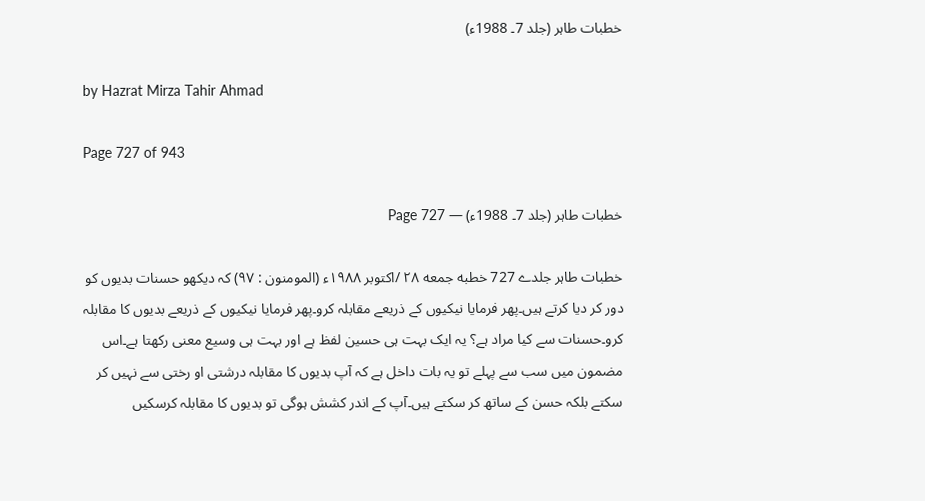خطبات طاہر (جلد 7۔ 1988ء)

by Hazrat Mirza Tahir Ahmad

Page 727 of 943

خطبات طاہر (جلد 7۔ 1988ء) — Page 727

خطبات طاہر جلدے 727 خطبه جمعه ۲۸ /اکتوبر ۱۹۸۸ء (المومنون : ۹۷) کہ دیکھو حسنات بدیوں کو دور کر دیا کرتے ہیں۔پھر فرمایا نیکیوں کے ذریعے مقابلہ کرو۔پھر فرمایا نیکیوں کے ذریعے بدیوں کا مقابلہ کرو۔حسنات سے کیا مراد ہے؟ یہ ایک بہت ہی حسین لفظ ہے اور بہت ہی وسیع معنی رکھتا ہے۔اس مضمون میں سب سے پہلے تو یہ بات داخل ہے کہ آپ بدیوں کا مقابلہ درشتی او رختی سے نہیں کر سکتے بلکہ حسن کے ساتھ کر سکتے ہیں۔آپ کے اندر کشش ہوگی تو بدیوں کا مقابلہ کرسکیں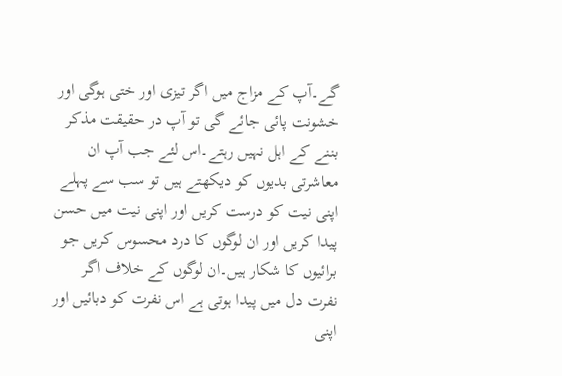گے۔آپ کے مزاج میں اگر تیزی اور ختی ہوگی اور خشونت پائی جائے گی تو آپ در حقیقت مذکر بننے کے اہل نہیں رہتے۔اس لئے جب آپ ان معاشرتی بدیوں کو دیکھتے ہیں تو سب سے پہلے اپنی نیت کو درست کریں اور اپنی نیت میں حسن پیدا کریں اور ان لوگوں کا درد محسوس کریں جو برائیوں کا شکار ہیں۔ان لوگوں کے خلاف اگر نفرت دل میں پیدا ہوتی ہے اس نفرت کو دبائیں اور اپنی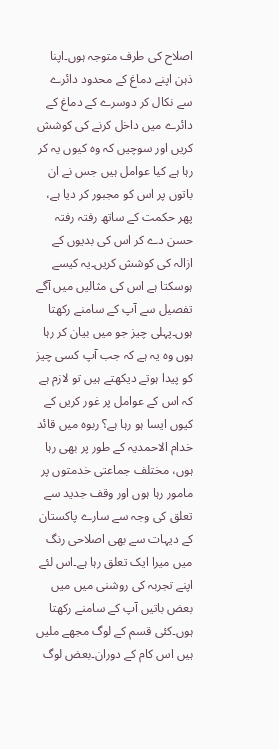اصلاح کی طرف متوجہ ہوں۔اپنا ذہن اپنے دماغ کے محدود دائرے سے نکال کر دوسرے کے دماغ کے دائرے میں داخل کرنے کی کوشش کریں اور سوچیں کہ وہ کیوں یہ کر رہا ہے کیا عوامل ہیں جس نے ان باتوں پر اس کو مجبور کر دیا ہے، پھر حکمت کے ساتھ رفتہ رفتہ حسن دے کر اس کی بدیوں کے ازالہ کی کوشش کریں۔یہ کیسے ہوسکتا ہے اس کی مثالیں میں آگے تفصیل سے آپ کے سامنے رکھتا ہوں۔پہلی چیز جو میں بیان کر رہا ہوں وہ یہ ہے کہ جب آپ کسی چیز کو پیدا ہوتے دیکھتے ہیں تو لازم ہے کہ اس کے عوامل پر غور کریں کے کیوں ایسا ہو رہا ہے؟ ربوہ میں قائد خدام الاحمدیہ کے طور پر بھی رہا ہوں، مختلف جماعتی خدمتوں پر مامور رہا ہوں اور وقف جدید سے تعلق کی وجہ سے سارے پاکستان کے دیہات سے بھی اصلاحی رنگ میں میرا ایک تعلق رہا ہے۔اس لئے اپنے تجربہ کی روشنی میں میں بعض باتیں آپ کے سامنے رکھتا ہوں۔کئی قسم کے لوگ مجھے ملیں ہیں اس کام کے دوران۔بعض لوگ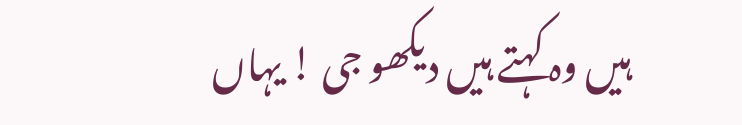ہیں وہ کہتے ہیں دیکھو جی ! یہاں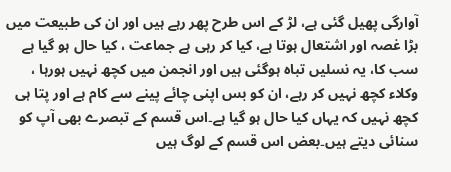آوارگی پھیل گئی ہے، لڑ کے اس طرح پھر رہے ہیں اور ان کی طبیعت میں بڑا غصہ اور اشتعال ہوتا ہے، کیا کر رہی ہے جماعت ، کیا حال ہو گیا ہے سب کا، یہ نسلیں تباہ ہوگئی ہیں اور انجمن میں کچھ نہیں ہورہا ، وکلاء کچھ نہیں کر رہے، ان کو بس اپنی چائے پینے سے کام ہے اور پتا ہی کچھ نہیں کہ یہاں کیا حال ہو گیا ہے۔اس قسم کے تبصرے بھی آپ کو سنائی دیتے ہیں۔بعض اس قسم کے لوگ ہیں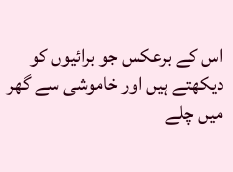اس کے برعکس جو برائیوں کو دیکھتے ہیں اور خاموشی سے گھر میں چلے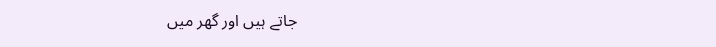جاتے ہیں اور گھر میں